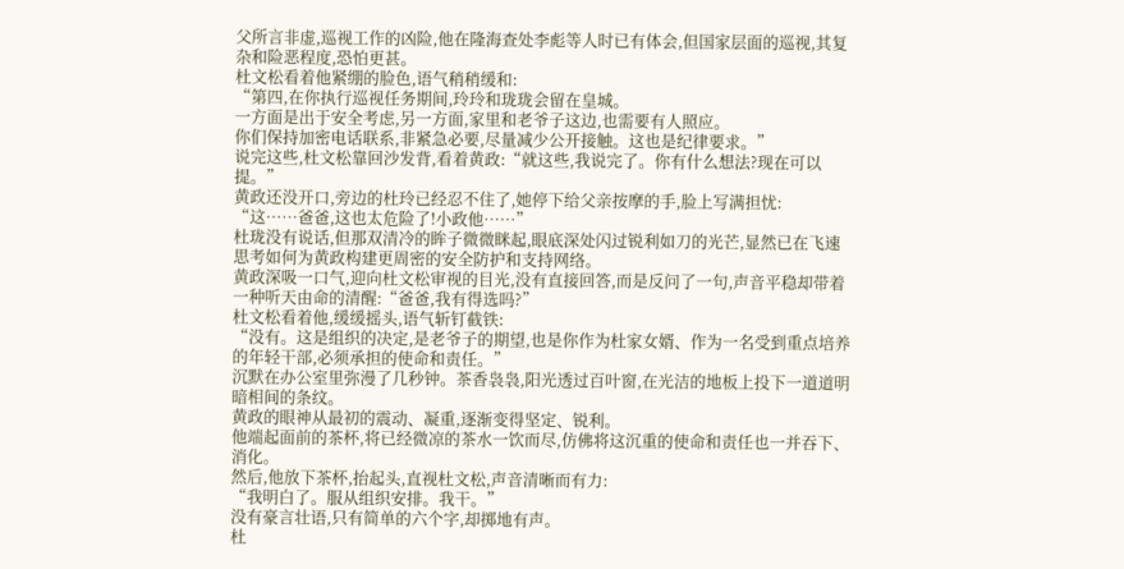父所言非虚,巡视工作的凶险,他在隆海查处李彪等人时已有体会,但国家层面的巡视,其复杂和险恶程度,恐怕更甚。
杜文松看着他紧绷的脸色,语气稍稍缓和:
“第四,在你执行巡视任务期间,玲玲和珑珑会留在皇城。
一方面是出于安全考虑,另一方面,家里和老爷子这边,也需要有人照应。
你们保持加密电话联系,非紧急必要,尽量减少公开接触。这也是纪律要求。”
说完这些,杜文松靠回沙发背,看着黄政:“就这些,我说完了。你有什么想法?现在可以提。”
黄政还没开口,旁边的杜玲已经忍不住了,她停下给父亲按摩的手,脸上写满担忧:
“这……爸爸,这也太危险了!小政他……”
杜珑没有说话,但那双清冷的眸子微微眯起,眼底深处闪过锐利如刀的光芒,显然已在飞速思考如何为黄政构建更周密的安全防护和支持网络。
黄政深吸一口气,迎向杜文松审视的目光,没有直接回答,而是反问了一句,声音平稳却带着一种听天由命的清醒:“爸爸,我有得选吗?”
杜文松看着他,缓缓摇头,语气斩钉截铁:
“没有。这是组织的决定,是老爷子的期望,也是你作为杜家女婿、作为一名受到重点培养的年轻干部,必须承担的使命和责任。”
沉默在办公室里弥漫了几秒钟。茶香袅袅,阳光透过百叶窗,在光洁的地板上投下一道道明暗相间的条纹。
黄政的眼神从最初的震动、凝重,逐渐变得坚定、锐利。
他端起面前的茶杯,将已经微凉的茶水一饮而尽,仿佛将这沉重的使命和责任也一并吞下、消化。
然后,他放下茶杯,抬起头,直视杜文松,声音清晰而有力:
“我明白了。服从组织安排。我干。”
没有豪言壮语,只有简单的六个字,却掷地有声。
杜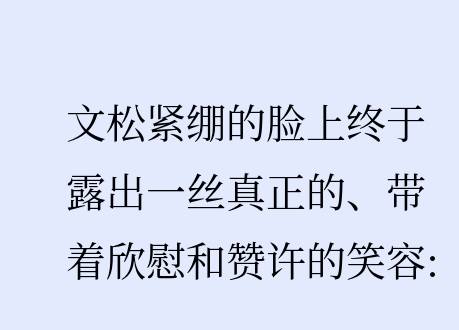文松紧绷的脸上终于露出一丝真正的、带着欣慰和赞许的笑容: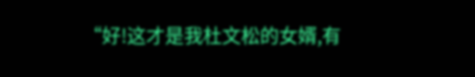“好!这才是我杜文松的女婿,有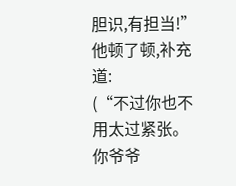胆识,有担当!”
他顿了顿,补充道:
(“不过你也不用太过紧张。
你爷爷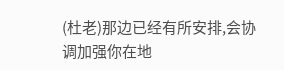(杜老)那边已经有所安排,会协调加强你在地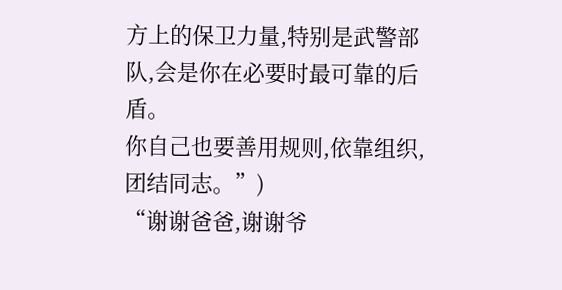方上的保卫力量,特别是武警部队,会是你在必要时最可靠的后盾。
你自己也要善用规则,依靠组织,团结同志。”)
“谢谢爸爸,谢谢爷